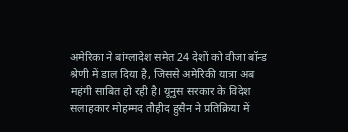अमेरिका ने बांग्लादेश समेत 24 देशों को वीजा बॉन्ड श्रेणी में डाल दिया है, जिससे अमेरिकी यात्रा अब महंगी साबित हो रही है। यूनुस सरकार के विदेश सलाहकार मोहम्मद तौहीद हुसैन ने प्रतिक्रिया में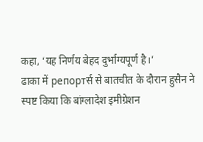कहा, ‘यह निर्णय बेहद दुर्भाग्यपूर्ण है।’
ढाका में репортर्स से बातचीत के दौरान हुसैन ने स्पष्ट किया कि बांग्लादेश इमीग्रेशन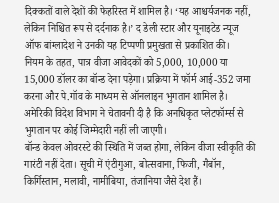दिक्कतों वाले देशों की फेहरिस्त में शामिल है। ‘यह आश्चर्यजनक नहीं, लेकिन निश्चित रूप से दर्दनाक है।’ द डेली स्टार और यूनाइटेड न्यूज ऑफ बांग्लादेश ने उनकी यह टिप्पणी प्रमुखता से प्रकाशित की।
नियम के तहत, पात्र वीजा आवेदकों को 5,000, 10,000 या 15,000 डॉलर का बॉन्ड देना पड़ेगा। प्रक्रिया में फॉर्म आई-352 जमा करना और पे.गॉव के माध्यम से ऑनलाइन भुगतान शामिल है। अमेरिकी विदेश विभाग ने चेतावनी दी है कि अनधिकृत प्लेटफॉर्म्स से भुगतान पर कोई जिम्मेदारी नहीं ली जाएगी।
बॉन्ड केवल ओवरस्टे की स्थिति में जब्त होगा, लेकिन वीजा स्वीकृति की गारंटी नहीं देता। सूची में एंटीगुआ, बोत्सवाना, फिजी, गैबॉन, किर्गिस्तान, मलावी, नामीबिया, तंजानिया जैसे देश हैं।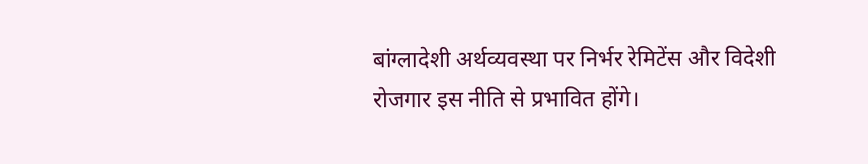बांग्लादेशी अर्थव्यवस्था पर निर्भर रेमिटेंस और विदेशी रोजगार इस नीति से प्रभावित होंगे।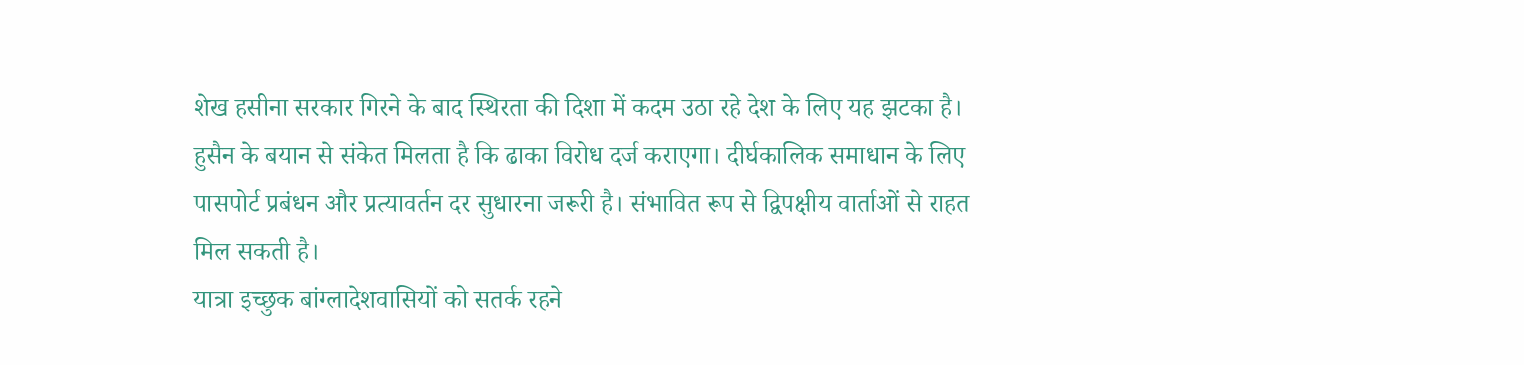शेख हसीना सरकार गिरने के बाद स्थिरता की दिशा में कदम उठा रहे देश के लिए यह झटका है।
हुसैन के बयान से संकेत मिलता है कि ढाका विरोध दर्ज कराएगा। दीर्घकालिक समाधान के लिए पासपोर्ट प्रबंधन और प्रत्यावर्तन दर सुधारना जरूरी है। संभावित रूप से द्विपक्षीय वार्ताओं से राहत मिल सकती है।
यात्रा इच्छुक बांग्लादेशवासियों को सतर्क रहने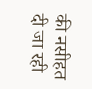की नसीहत दी जा रही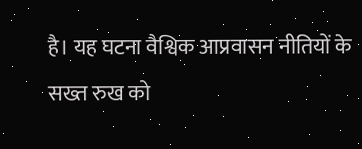है। यह घटना वैश्विक आप्रवासन नीतियों के सख्त रुख को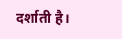दर्शाती है।